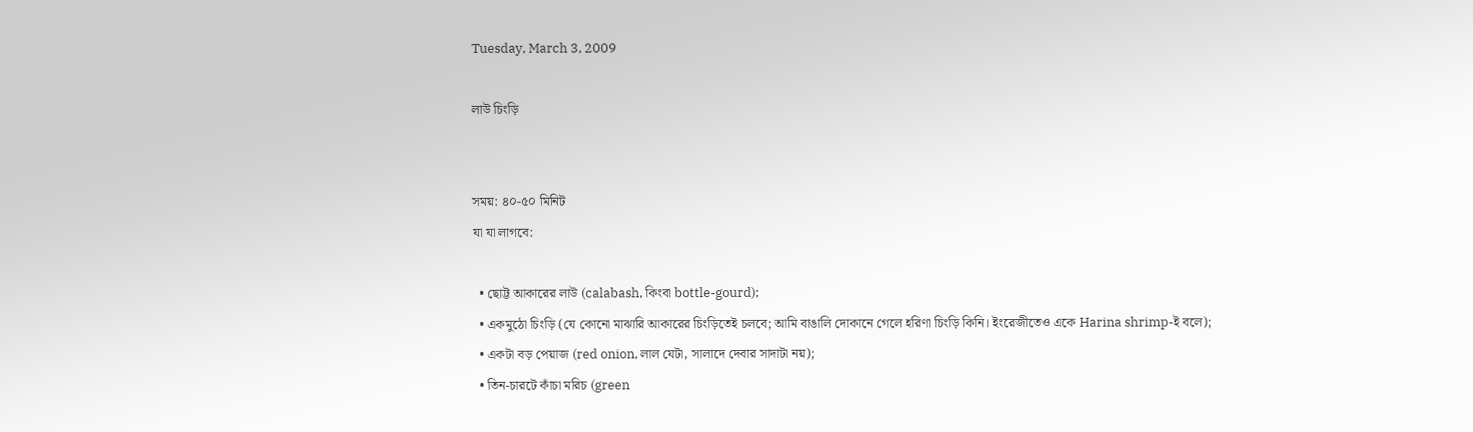Tuesday, March 3, 2009

লাউ চিংড়ি


সময়: ৪০-৫০ মিনিট
যা যা লাগবে:

  • ছোট্ট আকারের লাউ (calabash, কিংবা bottle-gourd);
  • একমুঠো চিংড়ি (যে কোনো মাঝারি আকারের চিংড়িতেই চলবে; আমি বাঙালি দোকানে গেলে হরিণা চিংড়ি কিনি। ইংরেজীতেও একে Harina shrimp-ই বলে);
  • একটা বড় পেয়াজ (red onion, লাল যেটা, সালাদে দেবার সাদাটা নয়);
  • তিন-চারটে কাঁচা মরিচ (green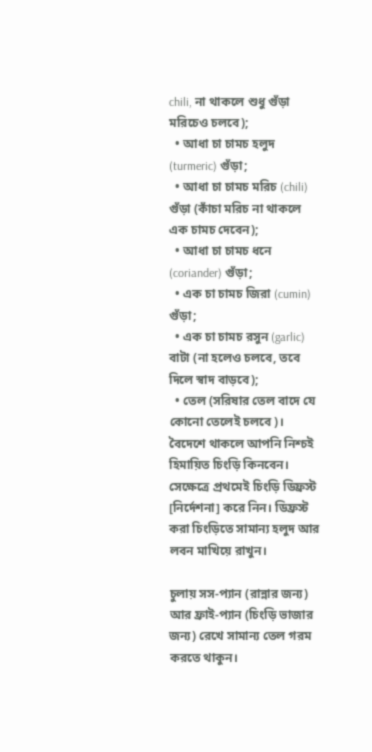chili, না থাকলে শুধু গুঁড়া মরিচেও চলবে);
  • আধা চা চামচ হলুদ (turmeric) গুঁড়া;
  • আধা চা চামচ মরিচ (chili) গুঁড়া (কাঁচা মরিচ না থাকলে এক চামচ দেবেন);
  • আধা চা চামচ ধনে (coriander) গুঁড়া;
  • এক চা চামচ জিরা (cumin) গুঁড়া;
  • এক চা চামচ রসুন (garlic) বাটা (না হলেও চলবে, তবে দিলে স্বাদ বাড়বে);
  • তেল (সরিষার তেল বাদে যে কোনো তেলেই চলবে)।
বৈদেশে থাকলে আপনি নিশ্চই হিমায়িত চিংড়ি কিনবেন। সেক্ষেত্রে প্রথমেই চিংড়ি ডিফ্রস্ট [নির্দেশনা] করে নিন। ডিফ্রস্ট করা চিংড়িতে সামান্য হলুদ আর লবন মাখিয়ে রাখুন।

চুলায় সস-প্যান (রান্নার জন্য) আর ফ্রাই-প্যান (চিংড়ি ভাজার জন্য) রেখে সামান্য তেল গরম করতে থাকুন।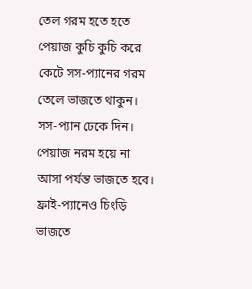তেল গরম হতে হতে পেয়াজ কুচি কুচি করে কেটে সস-প্যানের গরম তেলে ভাজতে থাকুন। সস-প্যান ঢেকে দিন। পেয়াজ নরম হয়ে না আসা পর্যন্ত ভাজতে হবে। ফ্রাই-প্যানেও চিংড়ি ভাজতে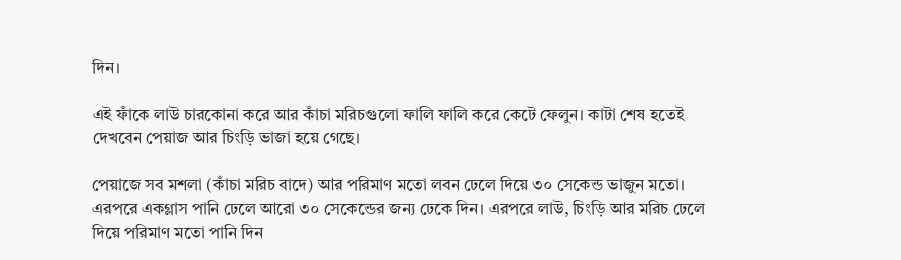দিন।

এই ফাঁকে লাউ চারকোনা করে আর কাঁচা মরিচগুলো ফালি ফালি করে কেটে ফেলুন। কাটা শেষ হতেই দেখবেন পেয়াজ আর চিংড়ি ভাজা হয়ে গেছে।

পেয়াজে সব মশলা (কাঁচা মরিচ বাদে) আর পরিমাণ মতো লবন ঢেলে দিয়ে ৩০ সেকেন্ড ভাজুন মতো। এরপরে একগ্লাস পানি ঢেলে আরো ৩০ সেকেন্ডের জন্য ঢেকে দিন। এরপরে লাউ, চিংড়ি আর মরিচ ঢেলে দিয়ে পরিমাণ মতো পানি দিন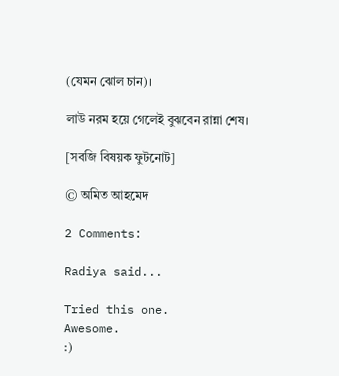(যেমন ঝোল চান)।

লাউ নরম হয়ে গেলেই বুঝবেন রান্না শেষ।

[সবজি বিষয়ক ফুটনোট]

© অমিত আহমেদ

2 Comments:

Radiya said...

Tried this one.
Awesome.
:)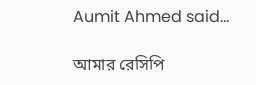Aumit Ahmed said...

আমার রেসিপি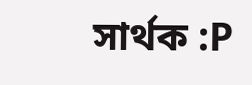সার্থক :P